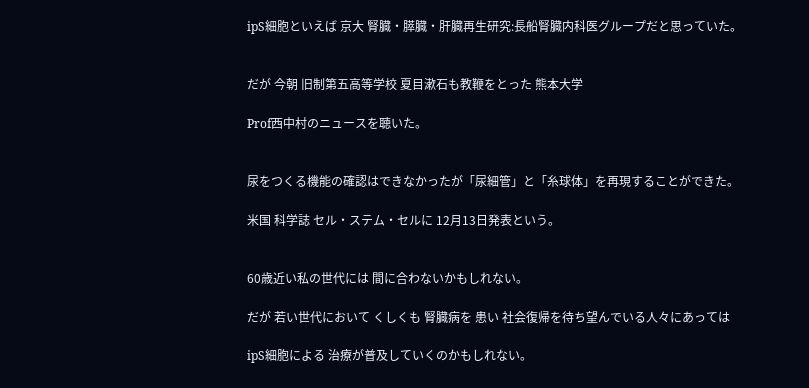ipS細胞といえば 京大 腎臓・膵臓・肝臓再生研究:長船腎臓内科医グループだと思っていた。


だが 今朝 旧制第五高等学校 夏目漱石も教鞭をとった 熊本大学

Prof西中村のニュースを聴いた。


尿をつくる機能の確認はできなかったが「尿細管」と「糸球体」を再現することができた。

米国 科学誌 セル・ステム・セルに 12月13日発表という。


60歳近い私の世代には 間に合わないかもしれない。

だが 若い世代において くしくも 腎臓病を 患い 社会復帰を待ち望んでいる人々にあっては

ipS細胞による 治療が普及していくのかもしれない。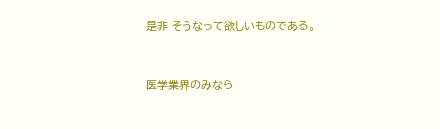是非 そうなって欲しいものである。


医学業界のみなら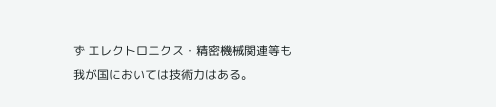ず エレクトロニクス・精密機械関連等も 我が国においては技術力はある。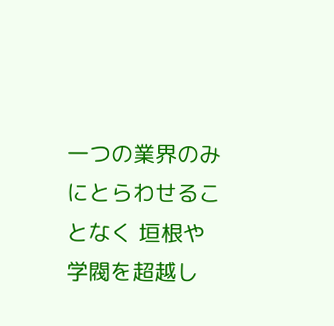一つの業界のみにとらわせることなく 垣根や学閥を超越し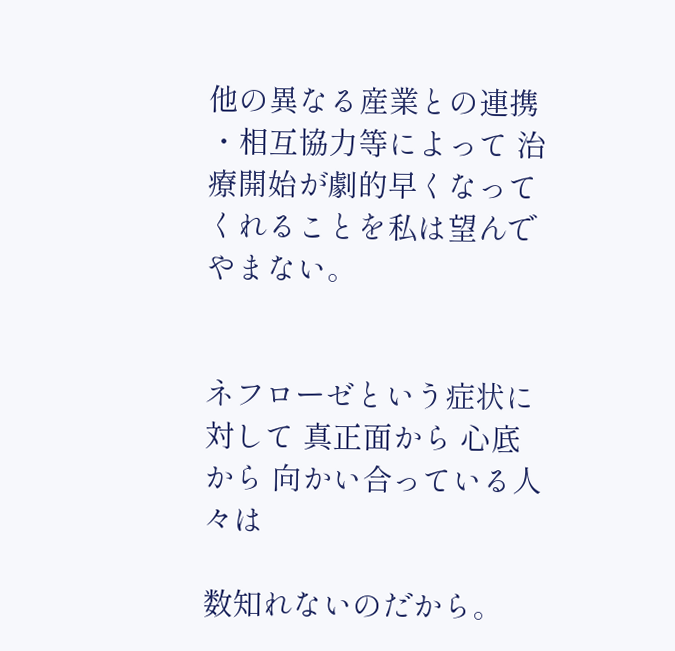他の異なる産業との連携 ・相互協力等によって 治療開始が劇的早くなってくれることを私は望んでやまない。


ネフローゼという症状に対して 真正面から 心底から 向かい合っている人々は

数知れないのだから。